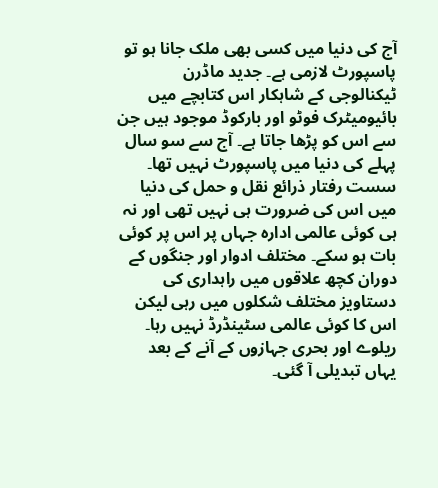آج کی دنیا میں کسی بھی ملک جانا ہو تو پاسپورٹ لازمی ہے۔ جدید ماڈرن ٹیکنالوجی کے شاہکار اس کتابچے میں بائیومیٹرک فوٹو اور بارکوڈ موجود ہیں جن سے اس کو پڑھا جاتا ہے۔ آج سے سو سال پہلے کی دنیا میں پاسپورٹ نہیں تھا۔ سست رفتار ذرائع نقل و حمل کی دنیا میں اس کی ضرورت ہی نہیں تھی اور نہ ہی کوئی عالمی ادارہ جہاں پر اس پر کوئی بات ہو سکے۔ مختلف ادوار اور جنگوں کے دوران کچھ علاقوں میں راہداری کی دستاویز مختلف شکلوں میں رہی لیکن اس کا کوئی عالمی سٹینڈرڈ نہیں رہا۔
ریلوے اور بحری جہازوں کے آنے کے بعد یہاں تبدیلی آ گئی۔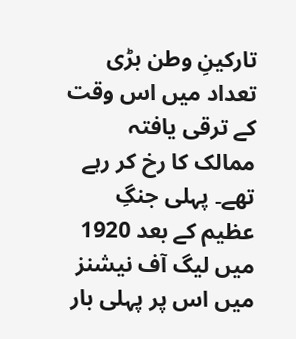تارکینِ وطن بڑی تعداد میں اس وقت کے ترقی یافتہ ممالک کا رخ کر رہے تھے۔ پہلی جنگِ عظیم کے بعد 1920 میں لیگ آف نیشنز میں اس پر پہلی بار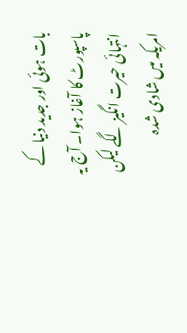بات ہوئی اور جدید دنیا کے پاسپورٹ کا آغاز ہوا۔ آج یہ انتہائی حیرت انگیز لگے لیکن امریکہ میں شادی شدہ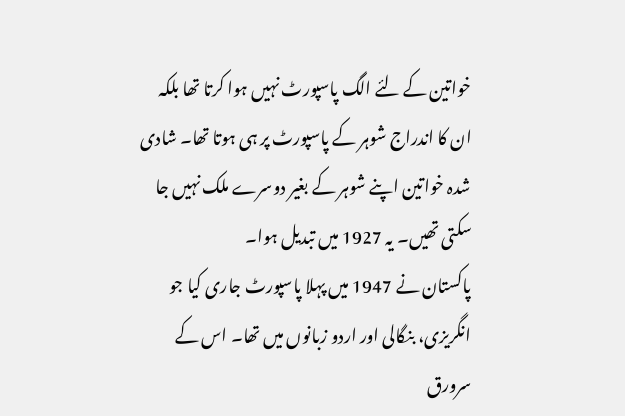خواتین کے لئے الگ پاسپورٹ نہیں ہوا کرتا تھا بلکہ ان کا اندراج شوہر کے پاسپورٹ پر ہی ہوتا تھا۔ شادی شدہ خواتین اپنے شوہر کے بغیر دوسرے ملک نہیں جا سکتی تھیں۔ یہ 1927 میں تبدیل ہوا۔
پاکستان نے 1947 میں پہلا پاسپورٹ جاری کیا جو انگریزی، بنگالی اور اردو زبانوں میں تھا۔ اس کے سرورق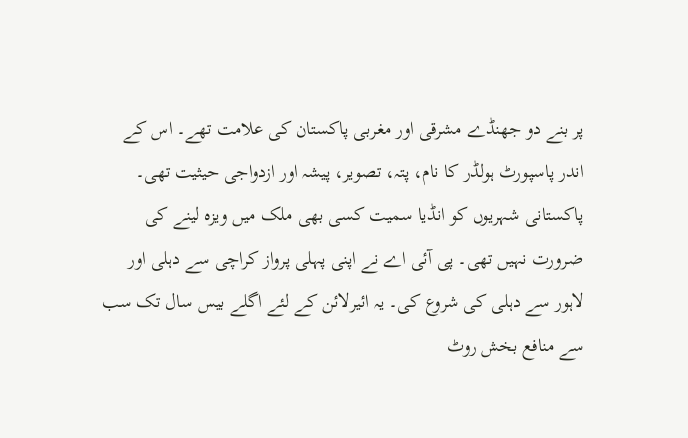پر بنے دو جھنڈے مشرقی اور مغربی پاکستان کی علامت تھے۔ اس کے اندر پاسپورٹ ہولڈر کا نام، پتہ، تصویر، پیشہ اور ازدواجی حیثیت تھی۔ پاکستانی شہریوں کو انڈیا سمیت کسی بھی ملک میں ویزہ لینے کی ضرورت نہیں تھی۔ پی آئی اے نے اپنی پہلی پرواز کراچی سے دہلی اور لاہور سے دہلی کی شروع کی۔ یہ ائیرلائن کے لئے اگلے بیس سال تک سب سے منافع بخش روٹ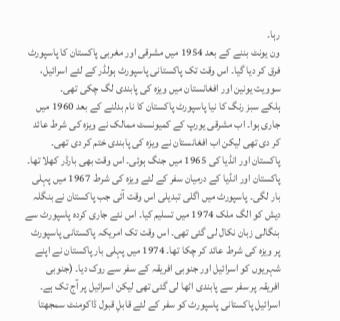رہا۔
ون یونٹ بننے کے بعد 1954 میں مشرقی اور مغربی پاکستان کا پاسپورٹ فرق کر دیا گیا۔ اس وقت تک پاکستانی پاسپورٹ ہولڈر کے لئے اسرائیل، سوویت یونین اور افغانستان میں ویزہ کی پابندی لگ چکی تھی۔
ہلکے سبز رنگ کا نیا پاسپورٹ پاکستان کا نام بدلنے کے بعد 1960 میں جاری ہوا۔ اب مشرقی یورپ کے کمیونسٹ ممالک نے ویزہ کی شرط عائد کر دی تھی لیکن اب افغانستان نے ویزہ کی پابندی ختم کر دی تھی۔
پاکستان اور انڈیا کی 1965 میں جنگ ہوئی۔ اس وقت بھی بارڈر کھلا تھا۔ پاکستان اور انڈیا کے درمیان سفر کے لئے ویزہ کی شرط 1967 میں پہلی بار لگی۔ پاسپورٹ میں اگلی تبدیلی اس وقت آئی جب پاکستان نے بنگلہ دیش کو الگ ملک 1974 میں تسلیم کیا۔ اس نئے جاری کردہ پاسپورٹ سے بنگالی زبان نکال لی گئی تھی۔ اس وقت تک امریکہ پاکستانی پاسپورٹ پر ویزہ کی شرط عائد کر چکا تھا۔ 1974 میں پہلی بار پاکستان نے اپنے شہریوں کو اسرائیل اور جنوبی افریقہ کے سفر سے روک دیا۔ (جنوبی افریقہ پر سفر سے پابندی اٹھا لی گئی تھی لیکن اسرائیل پر آج تک ہے۔ اسرائیل پاکستانی پاسپورٹ کو سفر کے لئے قابلِ قبول ڈاکومنٹ سمجھتا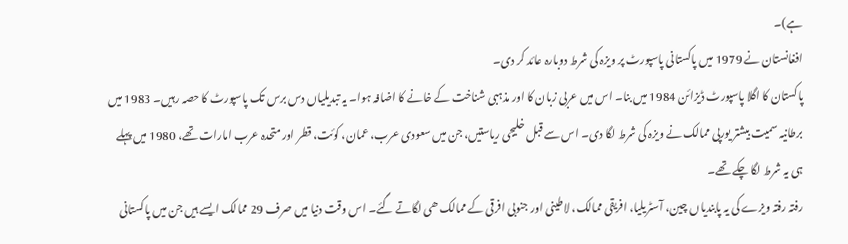ہے)۔
افغانستان نے 1979 میں پاکستانی پاسپورٹ پر ویزہ کی شرط دوبارہ عائد کر دی۔
پاکستان کا اگلا پاسپورٹ ڈیزائن 1984 میں بنا۔ اس میں عربی زبان کا اور مذہبی شناخت کے خانے کا اضافہ ہوا۔ یہ تبدیلیاں دس برس تک پاسپورٹ کا حصہ رہیں۔ 1983 میں برطانیہ سمیت بیشتر یورپی ممالک نے ویزہ کی شرط لگا دی۔ اس سے قبل خلیجی ریاستیں، جن میں سعودی عرب، عمان، کوئت، قطر اور متحدہ عرب امارات تھے، 1980 میں پہلے ہی یہ شرط لگا چکے تھے۔
رفتہ رفتہ ویزے کی یہ پابندیاں چین، آسٹریلیا، افریقی ممالک، لاطینی اور جنوبی افرقی کے ممالک ھی لگاتے گئے۔ اس وقت دنیا میں صرف 29 ممالک ایسے ہیں جن میں پاکستانی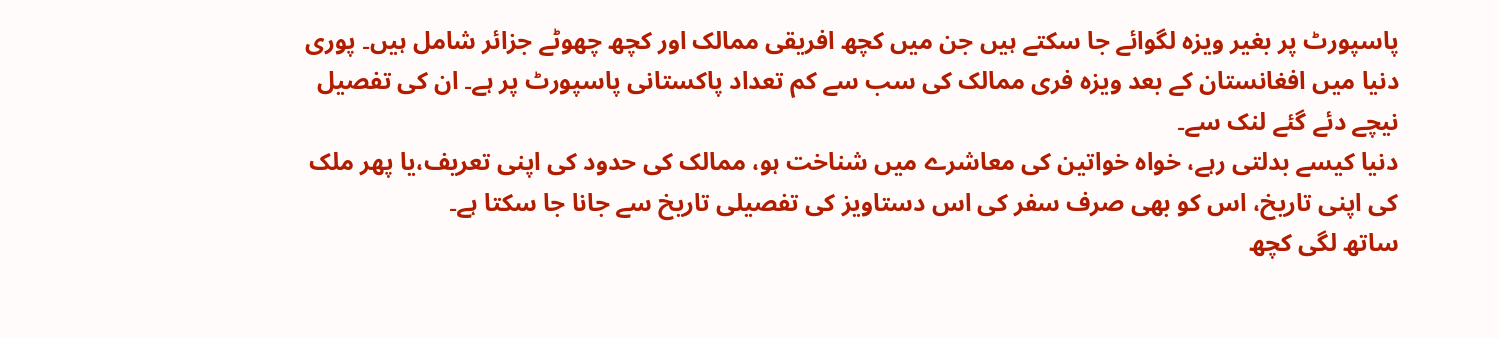پاسپورٹ پر بغیر ویزہ لگوائے جا سکتے ہیں جن میں کچھ افریقی ممالک اور کچھ چھوٹے جزائر شامل ہیں۔ پوری دنیا میں افغانستان کے بعد ویزہ فری ممالک کی سب سے کم تعداد پاکستانی پاسپورٹ پر ہے۔ ان کی تفصیل نیچے دئے گئے لنک سے۔
دنیا کیسے بدلتی رہے، خواہ خواتین کی معاشرے میں شناخت ہو، ممالک کی حدود کی اپنی تعریف،یا پھر ملک کی اپنی تاریخ، اس کو بھی صرف سفر کی اس دستاویز کی تفصیلی تاریخ سے جانا جا سکتا ہے۔
ساتھ لگی کچھ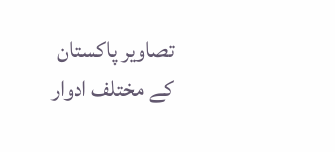تصاویر پاکستان کے مختلف ادوار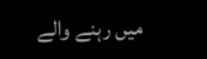میں رہنے والے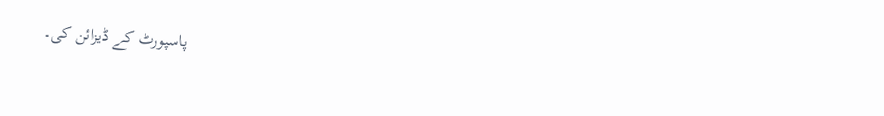پاسپورٹ کے ڈیزائن کی۔